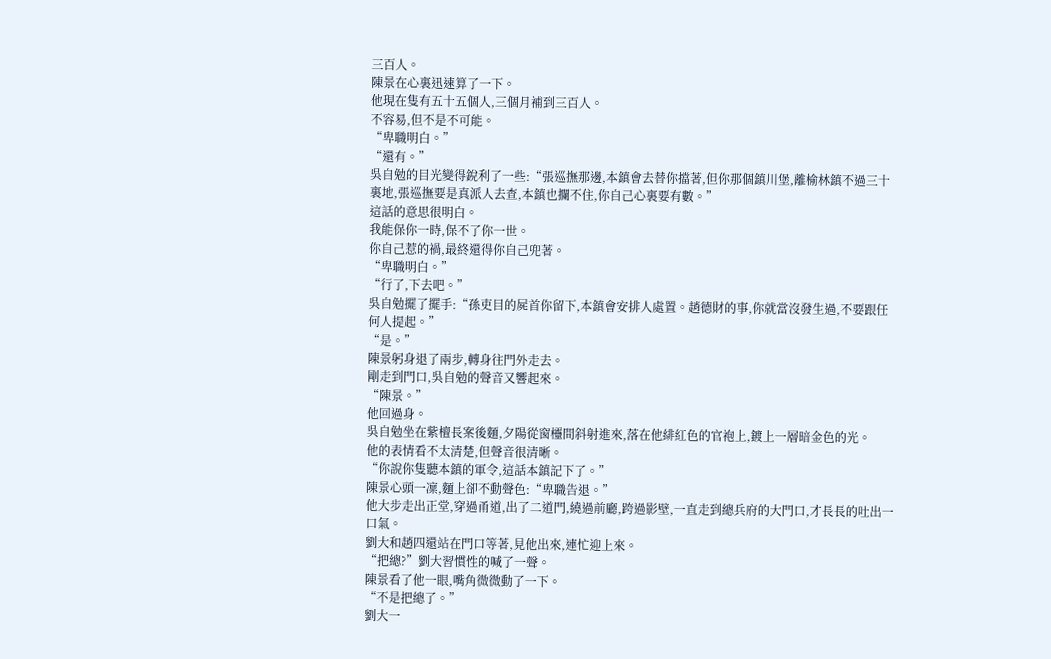三百人。
陳景在心裏迅速算了一下。
他現在隻有五十五個人,三個月補到三百人。
不容易,但不是不可能。
“卑職明白。”
“還有。”
吳自勉的目光變得銳利了一些:“張巡撫那邊,本鎮會去替你擋著,但你那個鎮川堡,離榆林鎮不過三十裏地,張巡撫要是真派人去查,本鎮也攔不住,你自己心裏要有數。”
這話的意思很明白。
我能保你一時,保不了你一世。
你自己惹的禍,最終還得你自己兜著。
“卑職明白。”
“行了,下去吧。”
吳自勉擺了擺手:“孫吏目的屍首你留下,本鎮會安排人處置。趙德財的事,你就當沒發生過,不要跟任何人提起。”
“是。”
陳景躬身退了兩步,轉身往門外走去。
剛走到門口,吳自勉的聲音又響起來。
“陳景。”
他回過身。
吳自勉坐在紫檀長案後麵,夕陽從窗欞間斜射進來,落在他緋紅色的官袍上,鍍上一層暗金色的光。
他的表情看不太清楚,但聲音很清晰。
“你說你隻聽本鎮的軍令,這話本鎮記下了。”
陳景心頭一凜,麵上卻不動聲色:“卑職告退。”
他大步走出正堂,穿過甬道,出了二道門,繞過前廳,跨過影壁,一直走到總兵府的大門口,才長長的吐出一口氣。
劉大和趙四還站在門口等著,見他出來,連忙迎上來。
“把總?”劉大習慣性的喊了一聲。
陳景看了他一眼,嘴角微微動了一下。
“不是把總了。”
劉大一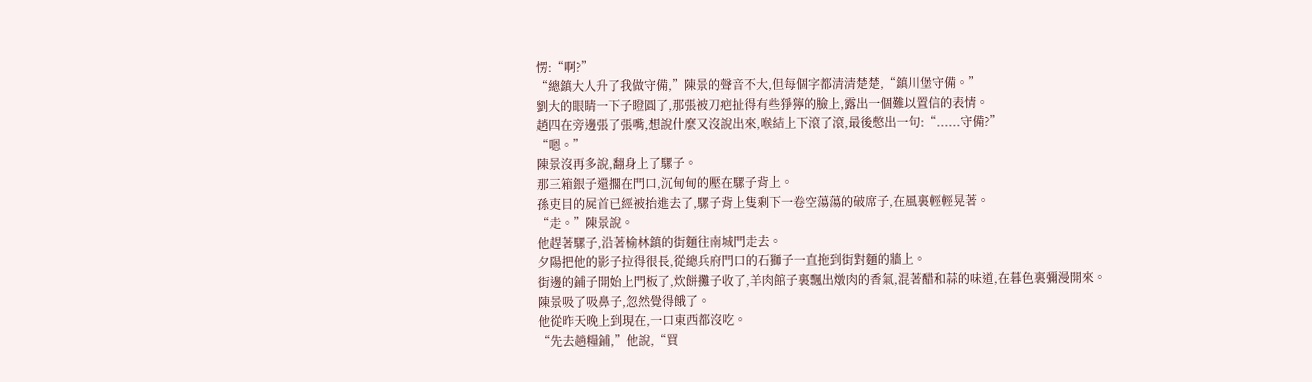愣:“啊?”
“總鎮大人升了我做守備,”陳景的聲音不大,但每個字都清清楚楚,“鎮川堡守備。”
劉大的眼睛一下子瞪圓了,那張被刀疤扯得有些猙獰的臉上,露出一個難以置信的表情。
趙四在旁邊張了張嘴,想說什麼又沒說出來,喉結上下滾了滾,最後憋出一句:“......守備?”
“嗯。”
陳景沒再多說,翻身上了騾子。
那三箱銀子還擱在門口,沉甸甸的壓在騾子背上。
孫吏目的屍首已經被抬進去了,騾子背上隻剩下一卷空蕩蕩的破席子,在風裏輕輕晃著。
“走。”陳景說。
他趕著騾子,沿著榆林鎮的街麵往南城門走去。
夕陽把他的影子拉得很長,從總兵府門口的石獅子一直拖到街對麵的牆上。
街邊的鋪子開始上門板了,炊餅攤子收了,羊肉館子裏飄出燉肉的香氣,混著醋和蒜的味道,在暮色裏彌漫開來。
陳景吸了吸鼻子,忽然覺得餓了。
他從昨天晚上到現在,一口東西都沒吃。
“先去趟糧鋪,”他說,“買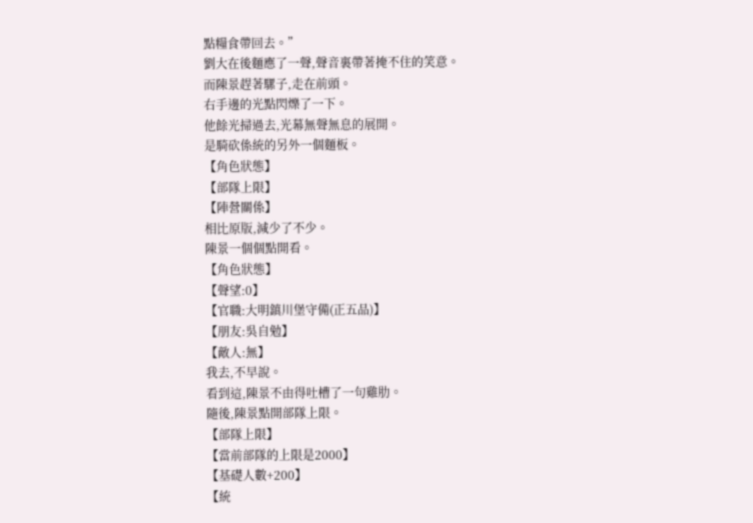點糧食帶回去。”
劉大在後麵應了一聲,聲音裏帶著掩不住的笑意。
而陳景趕著騾子,走在前頭。
右手邊的光點閃爍了一下。
他餘光掃過去,光幕無聲無息的展開。
是騎砍係統的另外一個麵板。
【角色狀態】
【部隊上限】
【陣營關係】
相比原版,減少了不少。
陳景一個個點開看。
【角色狀態】
【聲望:0】
【官職:大明鎮川堡守備(正五品)】
【朋友:吳自勉】
【敵人:無】
我去,不早說。
看到這,陳景不由得吐槽了一句雞肋。
隨後,陳景點開部隊上限。
【部隊上限】
【當前部隊的上限是2000】
【基礎人數+200】
【統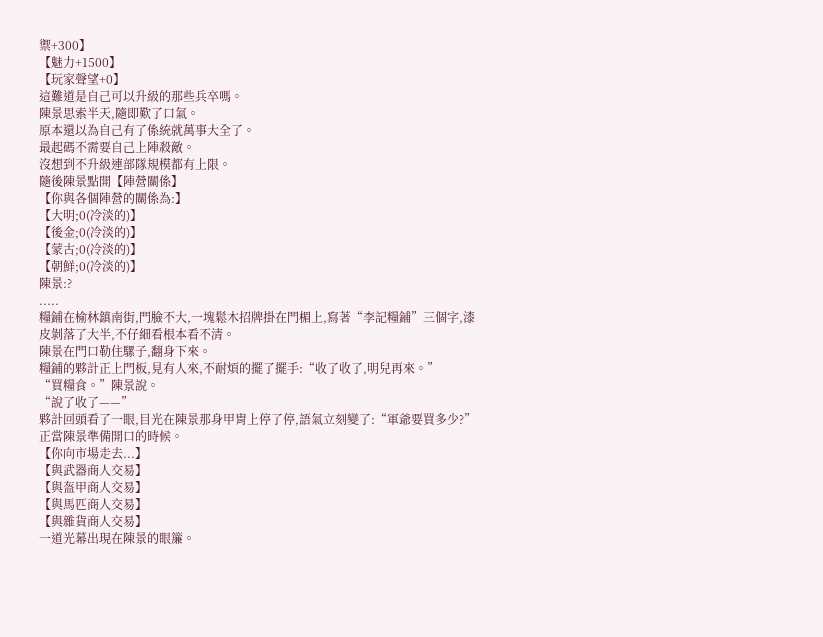禦+300】
【魅力+1500】
【玩家聲望+0】
這難道是自己可以升級的那些兵卒嗎。
陳景思索半天,隨即歎了口氣。
原本還以為自己有了係統就萬事大全了。
最起碼不需要自己上陣殺敵。
沒想到不升級連部隊規模都有上限。
隨後陳景點開【陣營關係】
【你與各個陣營的關係為:】
【大明;0(冷淡的)】
【後金;0(冷淡的)】
【蒙古;0(冷淡的)】
【朝鮮;0(冷淡的)】
陳景:?
.....
糧鋪在榆林鎮南街,門臉不大,一塊鬆木招牌掛在門楣上,寫著“李記糧鋪”三個字,漆皮剝落了大半,不仔細看根本看不清。
陳景在門口勒住騾子,翻身下來。
糧鋪的夥計正上門板,見有人來,不耐煩的擺了擺手:“收了收了,明兒再來。”
“買糧食。”陳景說。
“說了收了——”
夥計回頭看了一眼,目光在陳景那身甲胄上停了停,語氣立刻變了:“軍爺要買多少?”
正當陳景準備開口的時候。
【你向市場走去...】
【與武器商人交易】
【與盔甲商人交易】
【與馬匹商人交易】
【與雜貨商人交易】
一道光幕出現在陳景的眼簾。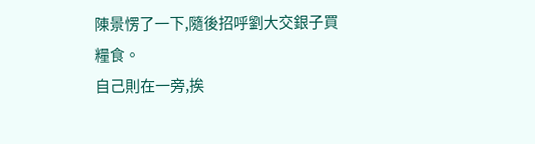陳景愣了一下,隨後招呼劉大交銀子買糧食。
自己則在一旁,挨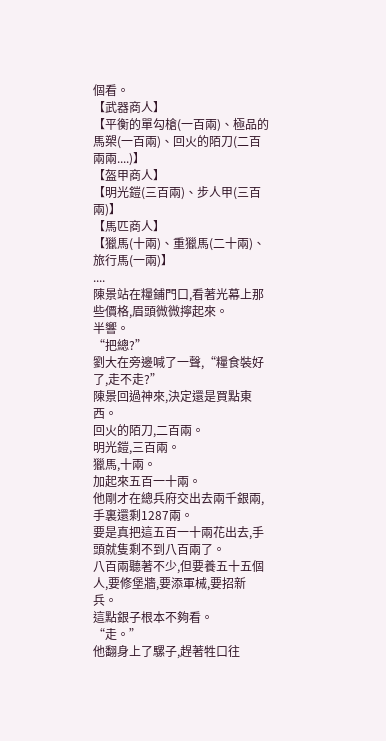個看。
【武器商人】
【平衡的單勾槍(一百兩)、極品的馬槊(一百兩)、回火的陌刀(二百兩兩....)】
【盔甲商人】
【明光鎧(三百兩)、步人甲(三百兩)】
【馬匹商人】
【獵馬(十兩)、重獵馬(二十兩)、旅行馬(一兩)】
....
陳景站在糧鋪門口,看著光幕上那些價格,眉頭微微擰起來。
半響。
“把總?”
劉大在旁邊喊了一聲,“糧食裝好了,走不走?”
陳景回過神來,決定還是買點東西。
回火的陌刀,二百兩。
明光鎧,三百兩。
獵馬,十兩。
加起來五百一十兩。
他剛才在總兵府交出去兩千銀兩,手裏還剩1287兩。
要是真把這五百一十兩花出去,手頭就隻剩不到八百兩了。
八百兩聽著不少,但要養五十五個人,要修堡牆,要添軍械,要招新兵。
這點銀子根本不夠看。
“走。”
他翻身上了騾子,趕著牲口往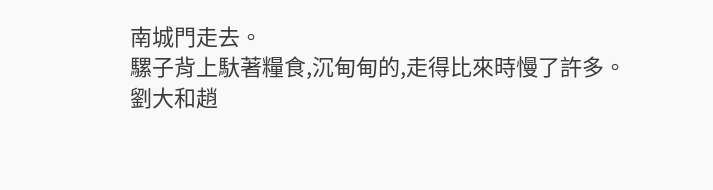南城門走去。
騾子背上馱著糧食,沉甸甸的,走得比來時慢了許多。
劉大和趙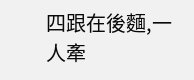四跟在後麵,一人牽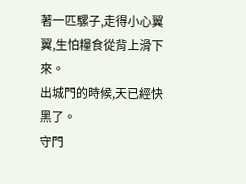著一匹騾子,走得小心翼翼,生怕糧食從背上滑下來。
出城門的時候,天已經快黑了。
守門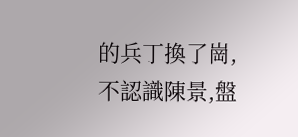的兵丁換了崗,不認識陳景,盤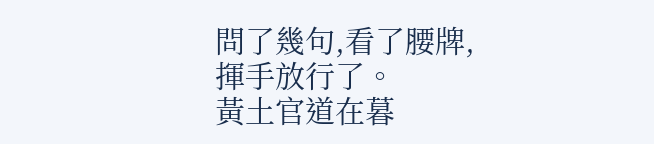問了幾句,看了腰牌,揮手放行了。
黃土官道在暮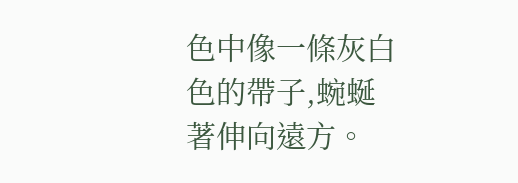色中像一條灰白色的帶子,蜿蜒著伸向遠方。